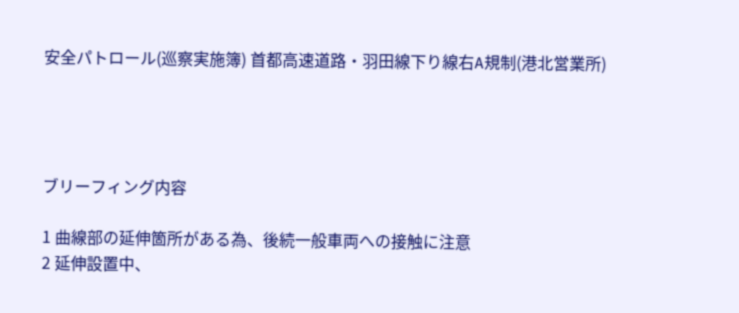安全パトロール(巡察実施簿) 首都高速道路・羽田線下り線右A規制(港北営業所)




ブリーフィング内容

1 曲線部の延伸箇所がある為、後続一般車両への接触に注意
2 延伸設置中、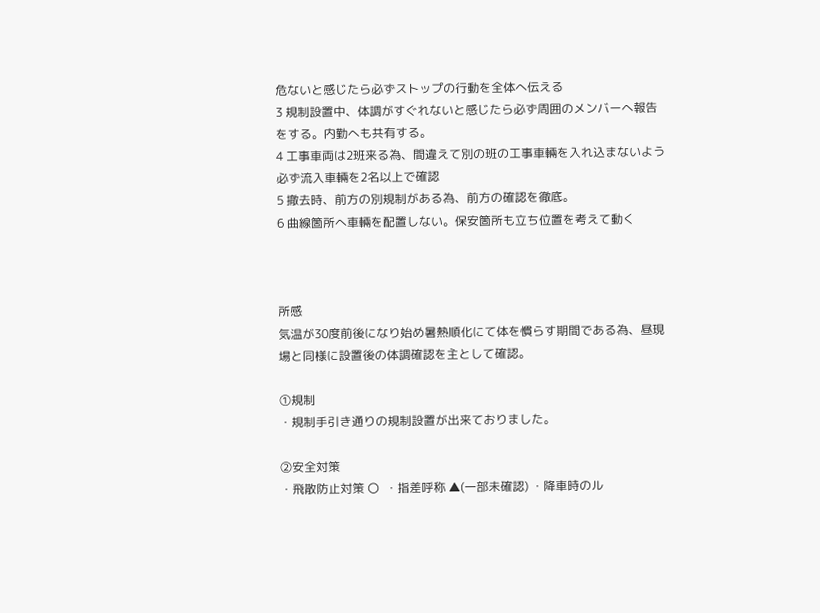危ないと感じたら必ずストップの行動を全体へ伝える
3 規制設置中、体調がすぐれないと感じたら必ず周囲のメンバーへ報告をする。内勤へも共有する。
4 工事車両は2班来る為、間違えて別の班の工事車輛を入れ込まないよう必ず流入車輛を2名以上で確認
5 撤去時、前方の別規制がある為、前方の確認を徹底。
6 曲線箇所へ車輛を配置しない。保安箇所も立ち位置を考えて動く



所感
気温が30度前後になり始め暑熱順化にて体を慣らす期間である為、昼現場と同様に設置後の体調確認を主として確認。

①規制
・規制手引き通りの規制設置が出来ておりました。

②安全対策
・飛散防止対策 〇  ・指差呼称 ▲(一部未確認) ・降車時のル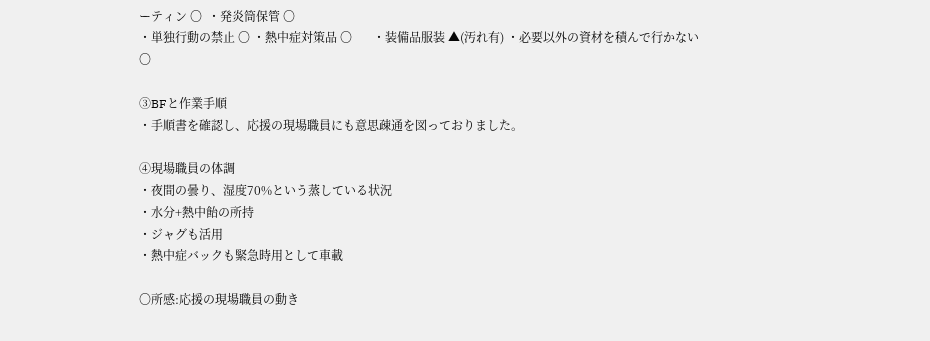ーティン 〇  ・発炎筒保管 〇
・単独行動の禁止 〇 ・熱中症対策品 〇       ・装備品服装 ▲(汚れ有) ・必要以外の資材を積んで行かない 〇

③BFと作業手順
・手順書を確認し、応援の現場職員にも意思疎通を図っておりました。

④現場職員の体調
・夜間の曇り、湿度70%という蒸している状況
・水分+熱中飴の所持
・ジャグも活用
・熱中症バックも緊急時用として車載

〇所感:応援の現場職員の動き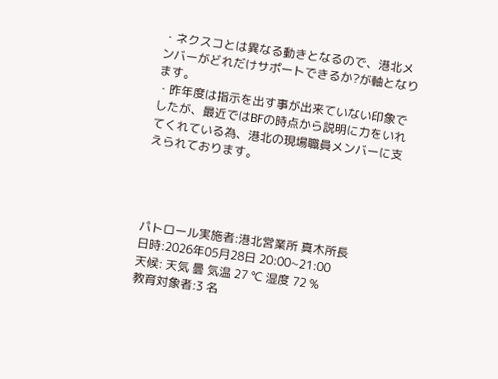・ネクスコとは異なる動きとなるので、港北メンバーがどれだけサポートできるか?が軸となります。
・昨年度は指示を出す事が出来ていない印象でしたが、最近ではBFの時点から説明に力をいれてくれている為、港北の現場職員メンバーに支えられております。




パトロール実施者:港北営業所 真木所長
日時:2026年05月28日 20:00~21:00
天候: 天気 曇 気温 27 ℃ 湿度 72 %
教育対象者:3 名